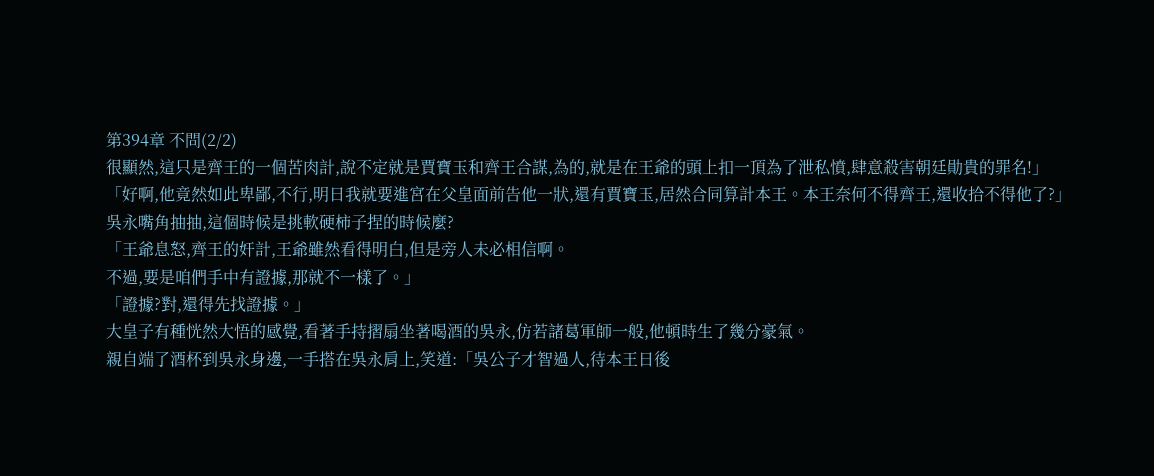第394章 不問(2/2)
很顯然,這只是齊王的一個苦肉計,說不定就是賈寶玉和齊王合謀,為的,就是在王爺的頭上扣一頂為了泄私憤,肆意殺害朝廷勛貴的罪名!」
「好啊,他竟然如此卑鄙,不行,明日我就要進宮在父皇面前告他一狀,還有賈寶玉,居然合同算計本王。本王奈何不得齊王,還收拾不得他了?」
吳永嘴角抽抽,這個時候是挑軟硬柿子捏的時候麼?
「王爺息怒,齊王的奸計,王爺雖然看得明白,但是旁人未必相信啊。
不過,要是咱們手中有證據,那就不一樣了。」
「證據?對,還得先找證據。」
大皇子有種恍然大悟的感覺,看著手持摺扇坐著喝酒的吳永,仿若諸葛軍師一般,他頓時生了幾分豪氣。
親自端了酒杯到吳永身邊,一手搭在吳永肩上,笑道:「吳公子才智過人,待本王日後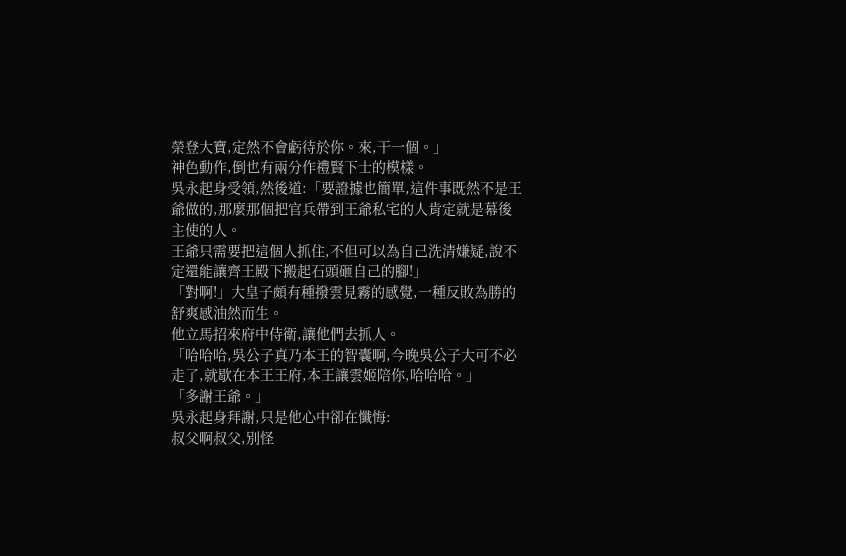榮登大寶,定然不會虧待於你。來,干一個。」
神色動作,倒也有兩分作禮賢下士的模樣。
吳永起身受領,然後道:「要證據也簡單,這件事既然不是王爺做的,那麼那個把官兵帶到王爺私宅的人肯定就是幕後主使的人。
王爺只需要把這個人抓住,不但可以為自己洗清嫌疑,說不定還能讓齊王殿下搬起石頭砸自己的腳!」
「對啊!」大皇子頗有種撥雲見霧的感覺,一種反敗為勝的舒爽感油然而生。
他立馬招來府中侍衛,讓他們去抓人。
「哈哈哈,吳公子真乃本王的智囊啊,今晚吳公子大可不必走了,就歇在本王王府,本王讓雲姬陪你,哈哈哈。」
「多謝王爺。」
吳永起身拜謝,只是他心中卻在懺悔:
叔父啊叔父,別怪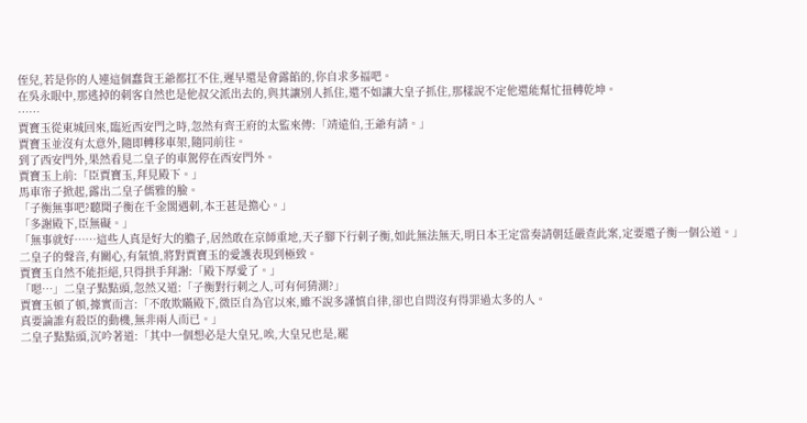侄兒,若是你的人連這個蠢貨王爺都扛不住,遲早還是會露餡的,你自求多福吧。
在吳永眼中,那逃掉的刺客自然也是他叔父派出去的,與其讓別人抓住,還不如讓大皇子抓住,那樣說不定他還能幫忙扭轉乾坤。
……
賈寶玉從東城回來,臨近西安門之時,忽然有齊王府的太監來傳:「靖遠伯,王爺有請。」
賈寶玉並沒有太意外,隨即轉移車架,隨同前往。
到了西安門外,果然看見二皇子的車駕停在西安門外。
賈寶玉上前:「臣賈寶玉,拜見殿下。」
馬車帘子掀起,露出二皇子儒雅的臉。
「子衡無事吧?聽聞子衡在千金閣遇刺,本王甚是擔心。」
「多謝殿下,臣無礙。」
「無事就好……這些人真是好大的膽子,居然敢在京師重地,天子腳下行刺子衡,如此無法無天,明日本王定當奏請朝廷嚴查此案,定要還子衡一個公道。」
二皇子的聲音,有關心,有氣憤,將對賈寶玉的愛護表現到極致。
賈寶玉自然不能拒絕,只得拱手拜謝:「殿下厚愛了。」
「嗯…」二皇子點點頭,忽然又道:「子衡對行刺之人,可有何猜測?」
賈寶玉頓了頓,據實而言:「不敢欺瞞殿下,微臣自為官以來,雖不說多謹慎自律,卻也自問沒有得罪過太多的人。
真要論誰有殺臣的動機,無非兩人而已。」
二皇子點點頭,沉吟著道:「其中一個想必是大皇兄,唉,大皇兄也是,罷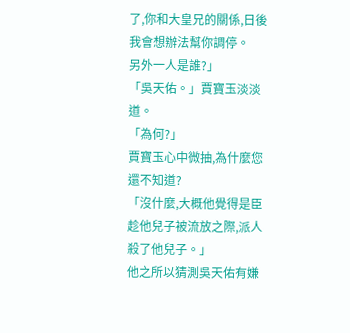了,你和大皇兄的關係,日後我會想辦法幫你調停。
另外一人是誰?」
「吳天佑。」賈寶玉淡淡道。
「為何?」
賈寶玉心中微抽,為什麼您還不知道?
「沒什麼,大概他覺得是臣趁他兒子被流放之際,派人殺了他兒子。」
他之所以猜測吳天佑有嫌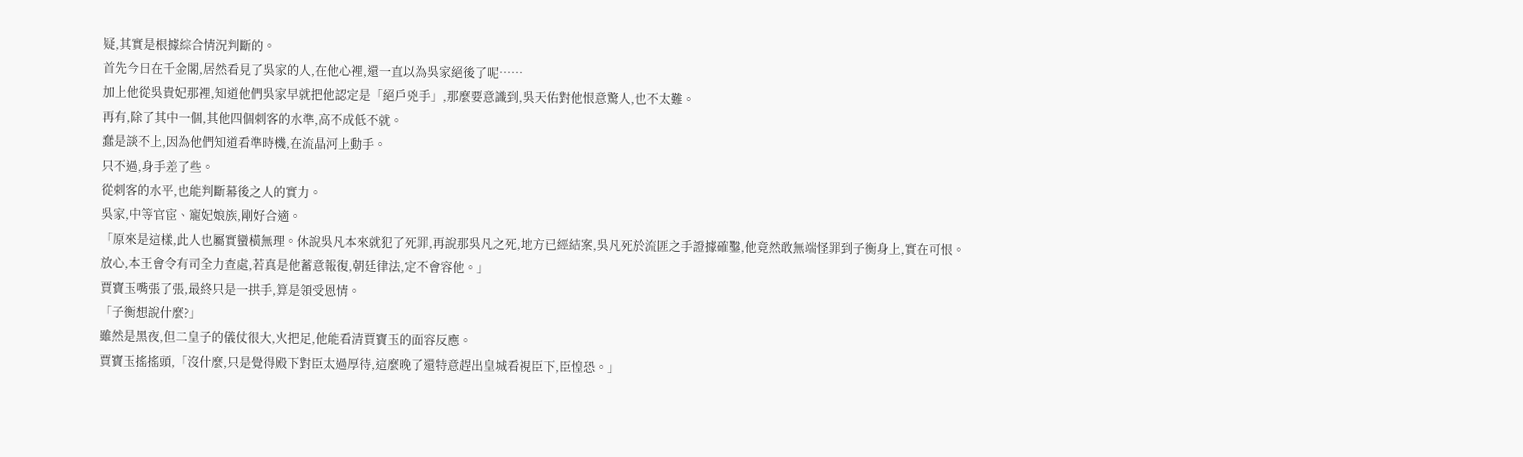疑,其實是根據綜合情況判斷的。
首先今日在千金閣,居然看見了吳家的人,在他心裡,還一直以為吳家絕後了呢……
加上他從吳貴妃那裡,知道他們吳家早就把他認定是「絕戶兇手」,那麼要意識到,吳天佑對他恨意驚人,也不太難。
再有,除了其中一個,其他四個刺客的水準,高不成低不就。
蠢是談不上,因為他們知道看準時機,在流晶河上動手。
只不過,身手差了些。
從刺客的水平,也能判斷幕後之人的實力。
吳家,中等官宦、寵妃娘族,剛好合適。
「原來是這樣,此人也屬實蠻橫無理。休說吳凡本來就犯了死罪,再說那吳凡之死,地方已經結案,吳凡死於流匪之手證據確鑿,他竟然敢無端怪罪到子衡身上,實在可恨。
放心,本王會令有司全力查處,若真是他蓄意報復,朝廷律法,定不會容他。」
賈寶玉嘴張了張,最終只是一拱手,算是領受恩情。
「子衡想說什麼?」
雖然是黑夜,但二皇子的儀仗很大,火把足,他能看清賈寶玉的面容反應。
賈寶玉搖搖頭,「沒什麼,只是覺得殿下對臣太過厚待,這麼晚了還特意趕出皇城看視臣下,臣惶恐。」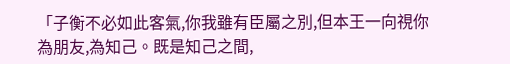「子衡不必如此客氣,你我雖有臣屬之別,但本王一向視你為朋友,為知己。既是知己之間,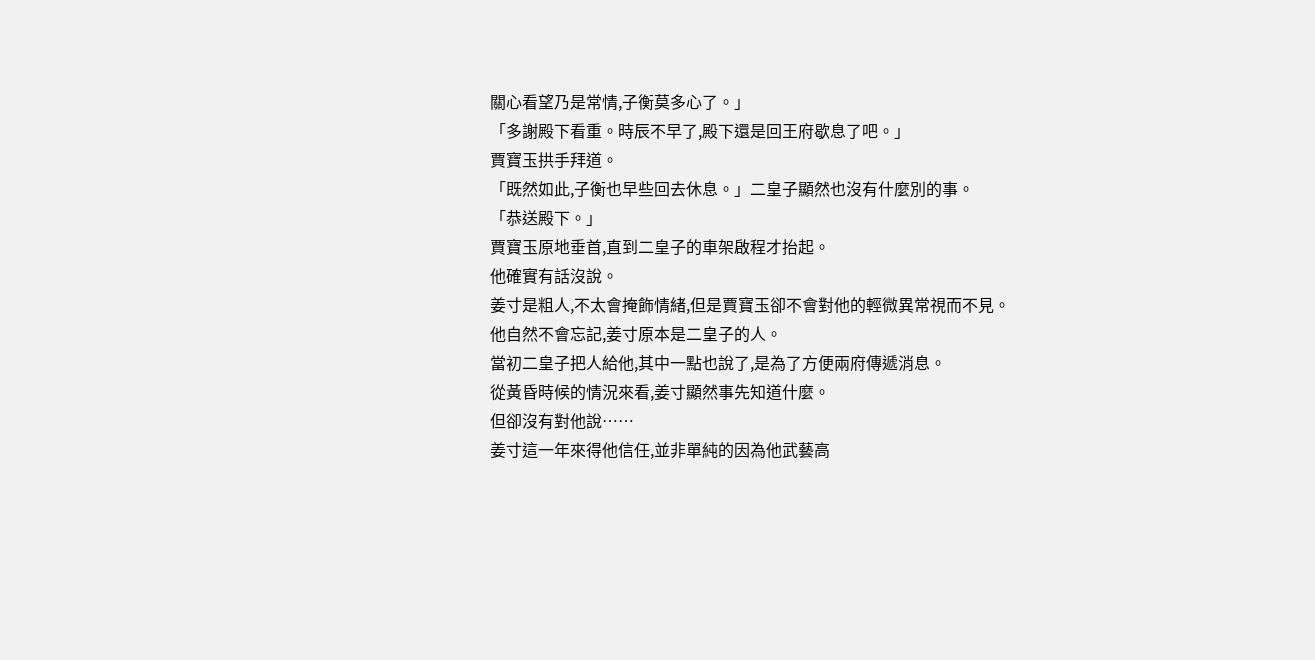關心看望乃是常情,子衡莫多心了。」
「多謝殿下看重。時辰不早了,殿下還是回王府歇息了吧。」
賈寶玉拱手拜道。
「既然如此,子衡也早些回去休息。」二皇子顯然也沒有什麼別的事。
「恭送殿下。」
賈寶玉原地垂首,直到二皇子的車架啟程才抬起。
他確實有話沒說。
姜寸是粗人,不太會掩飾情緒,但是賈寶玉卻不會對他的輕微異常視而不見。
他自然不會忘記,姜寸原本是二皇子的人。
當初二皇子把人給他,其中一點也說了,是為了方便兩府傳遞消息。
從黃昏時候的情況來看,姜寸顯然事先知道什麼。
但卻沒有對他說……
姜寸這一年來得他信任,並非單純的因為他武藝高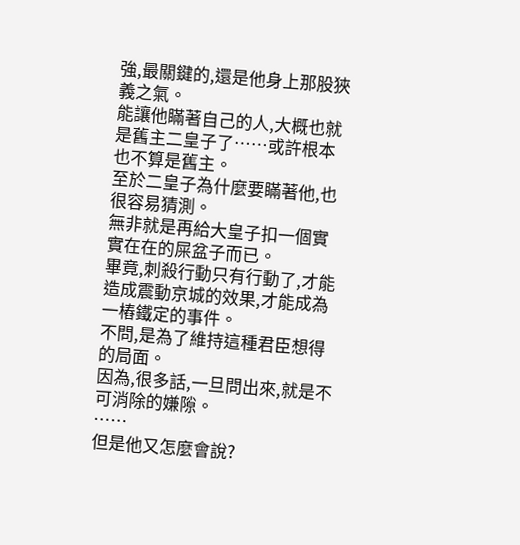強,最關鍵的,還是他身上那股狹義之氣。
能讓他瞞著自己的人,大概也就是舊主二皇子了……或許根本也不算是舊主。
至於二皇子為什麼要瞞著他,也很容易猜測。
無非就是再給大皇子扣一個實實在在的屎盆子而已。
畢竟,刺殺行動只有行動了,才能造成震動京城的效果,才能成為一樁鐵定的事件。
不問,是為了維持這種君臣想得的局面。
因為,很多話,一旦問出來,就是不可消除的嫌隙。
……
但是他又怎麼會說?